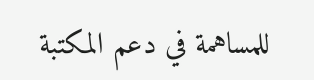للمساهمة في دعم المكتبة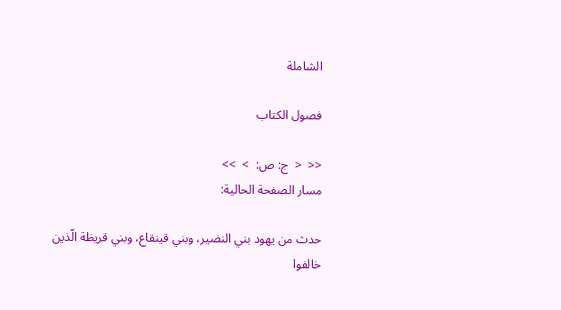الشاملة

فصول الكتاب

<<  <  ج: ص:  >  >>
مسار الصفحة الحالية:

حدث من يهود بني النضير، وبني قينقاع، وبني قريظة الّذين خالفوا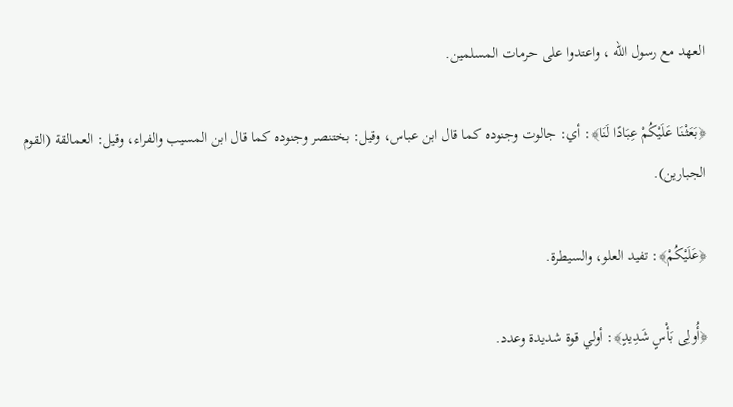العهد مع رسول الله ، واعتدوا على حرمات المسلمين.

﴿بَعَثْنَا عَلَيْكُمْ عِبَادًا لَنَا﴾: أي: جالوت وجنوده كما قال ابن عباس، وقيل: بختنصر وجنوده كما قال ابن المسيب والفراء، وقيل: العمالقة (القوم الجبارين).

﴿عَلَيْكُمْ﴾: تفيد العلو، والسيطرة.

﴿أُولِى بَأْسٍ شَدِيدٍ﴾: أولي قوة شديدة وعدد.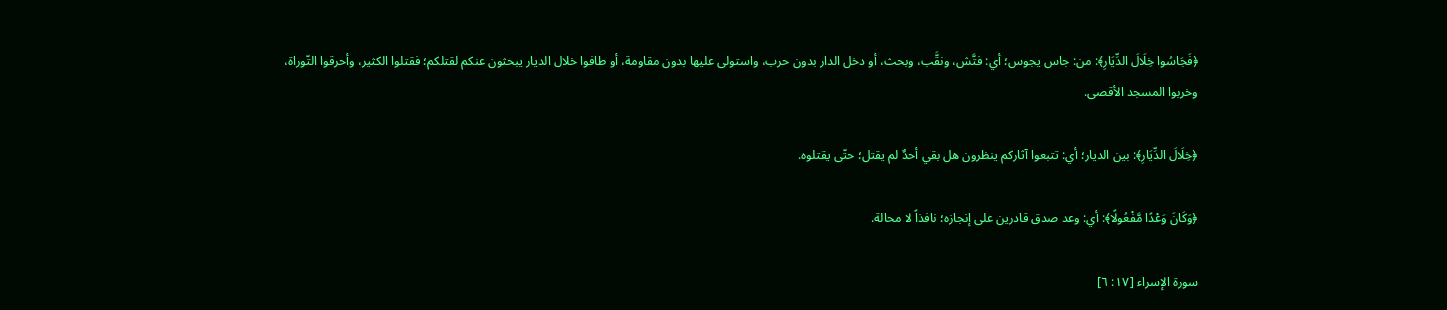﴿فَجَاسُوا خِلَالَ الدِّيَارِ﴾: من: جاس يجوس؛ أي: فتَّش، ونقَّب، وبحث، أو دخل الدار بدون حرب، واستولى عليها بدون مقاومة، أو طافوا خلال الديار يبحثون عنكم لقتلكم؛ فقتلوا الكثير، وأحرقوا التّوراة، وخربوا المسجد الأقصى.

﴿خِلَالَ الدِّيَارِ﴾: بين الديار؛ أي: تتبعوا آثاركم ينظرون هل بقي أحدٌ لم يقتل؛ حتّى يقتلوه.

﴿وَكَانَ وَعْدًا مَّفْعُولًا﴾: أي: وعد صدق قادرين على إنجازه؛ نافذاً لا محالة.

سورة الإسراء [١٧: ٦]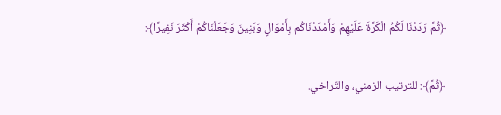﴿ثُمَّ رَدَدْنَا لَكُمُ الْكَرَّةَ عَلَيْهِمْ وَأَمْدَدْنَاكُم بِأَمْوَالٍ وَبَنِينَ وَجَعَلْنَاكُمْ أَكْثَرَ نَفِيرًا﴾:

﴿ثُمَّ﴾: للترتيب الزمني، والتّراخي.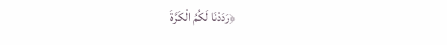﴿رَدَدْنَا لَكُمُ الْكَرَّةَ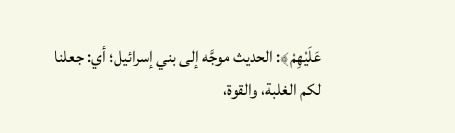عَلَيْهِمْ﴾: الحديث موجَّه إلى بني إسرائيل؛ أي: جعلنا لكم الغلبة، والقوة،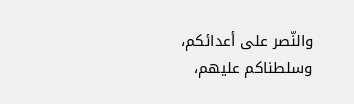والنّصر على أعدائكم، وسلطناكم عليهم،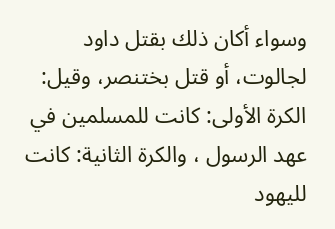وسواء أكان ذلك بقتل داود لجالوت، أو قتل بختنصر، وقيل: الكرة الأولى: كانت للمسلمين في عهد الرسول ، والكرة الثانية: كانت لليهود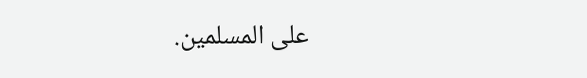على المسلمين.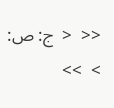<<  <  ج: ص:  >  >>